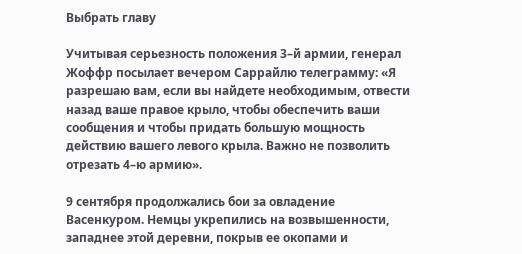Выбрать главу

Учитывая серьезность положения 3–й армии, генерал Жоффр посылает вечером Саррайлю телеграмму: «Я разрешаю вам, если вы найдете необходимым, отвести назад ваше правое крыло, чтобы обеспечить ваши сообщения и чтобы придать большую мощность действию вашего левого крыла. Важно не позволить отрезать 4–ю армию».

9 сентября продолжались бои за овладение Васенкуром. Немцы укрепились на возвышенности, западнее этой деревни, покрыв ее окопами и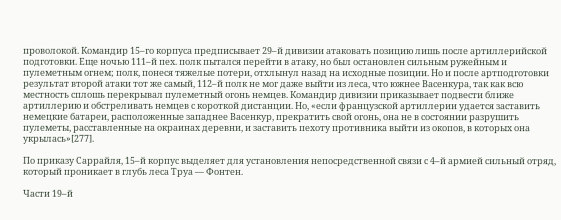проволокой. Командир 15–го корпуса предписывает 29–й дивизии атаковать позицию лишь после артиллерийской подготовки. Еще ночью 111–й пех. полк пытался перейти в атаку, но был остановлен сильным ружейным и пулеметным огнем; полк, понеся тяжелые потери, отхлынул назад на исходные позиции. Но и после артподготовки результат второй атаки тот же самый, 112–й полк не мог даже выйти из леса, что южнее Васенкура, так как всю местность сплошь перекрывал пулеметный огонь немцев. Командир дивизии приказывает подвести ближе артиллерию и обстреливать немцев с короткой дистанции. Но, «если французской артиллерии удается заставить немецкие батареи, расположенные западнее Васенкур, прекратить свой огонь, она не в состоянии разрушить пулеметы, расставленные на окраинах деревни, и заставить пехоту противника выйти из окопов, в которых она укрылась»[277].

По приказу Саррайля, 15–й корпус выделяет для установления непосредственной связи с 4–й армией сильный отряд, который проникает в глубь леса Труа — Фонтен.

Части 19–й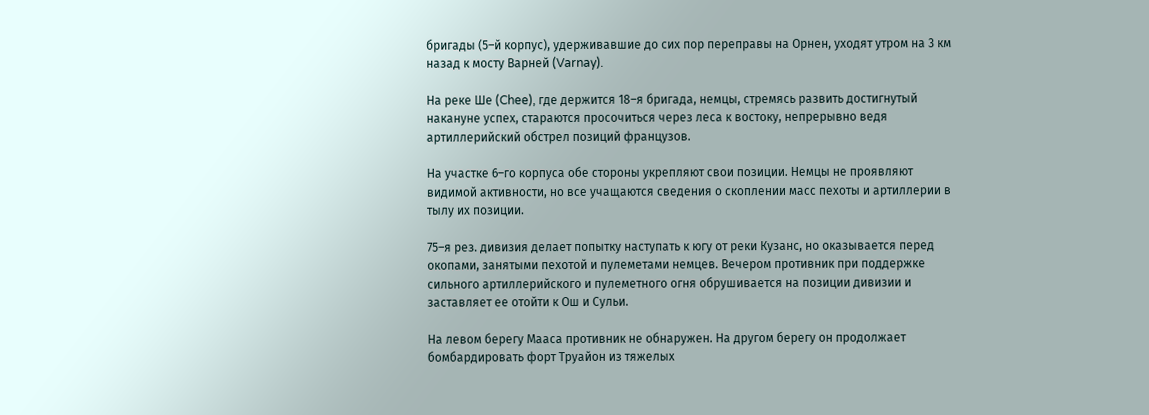бригады (5–й корпус), удерживавшие до сих пор переправы на Орнен, уходят утром на 3 км назад к мосту Варней (Varnay).

На реке Ше (Chee), где держится 18–я бригада, немцы, стремясь развить достигнутый накануне успех, стараются просочиться через леса к востоку, непрерывно ведя артиллерийский обстрел позиций французов.

На участке 6–го корпуса обе стороны укрепляют свои позиции. Немцы не проявляют видимой активности, но все учащаются сведения о скоплении масс пехоты и артиллерии в тылу их позиции.

75–я рез. дивизия делает попытку наступать к югу от реки Кузанс, но оказывается перед окопами, занятыми пехотой и пулеметами немцев. Вечером противник при поддержке сильного артиллерийского и пулеметного огня обрушивается на позиции дивизии и заставляет ее отойти к Ош и Сульи.

На левом берегу Мааса противник не обнаружен. На другом берегу он продолжает бомбардировать форт Труайон из тяжелых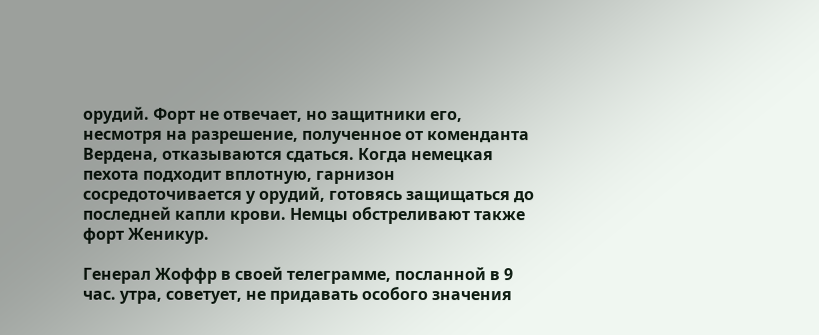орудий. Форт не отвечает, но защитники его, несмотря на разрешение, полученное от коменданта Вердена, отказываются сдаться. Когда немецкая пехота подходит вплотную, гарнизон сосредоточивается у орудий, готовясь защищаться до последней капли крови. Немцы обстреливают также форт Женикур.

Генерал Жоффр в своей телеграмме, посланной в 9 час. утра, советует, не придавать особого значения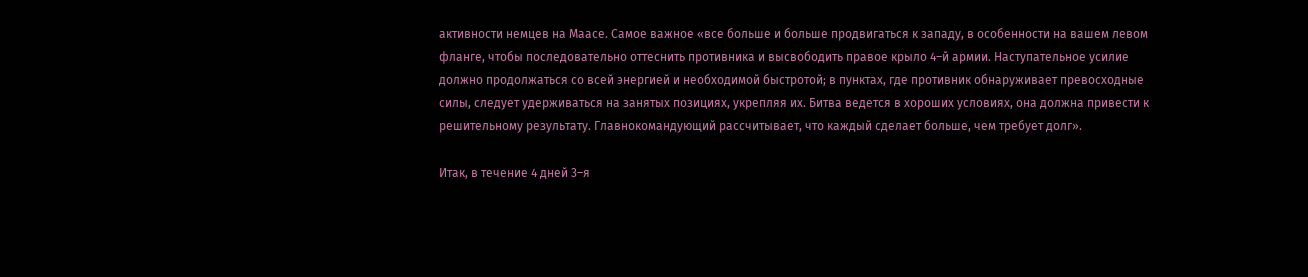активности немцев на Маасе. Самое важное «все больше и больше продвигаться к западу, в особенности на вашем левом фланге, чтобы последовательно оттеснить противника и высвободить правое крыло 4–й армии. Наступательное усилие должно продолжаться со всей энергией и необходимой быстротой; в пунктах, где противник обнаруживает превосходные силы, следует удерживаться на занятых позициях, укрепляя их. Битва ведется в хороших условиях, она должна привести к решительному результату. Главнокомандующий рассчитывает, что каждый сделает больше, чем требует долг».

Итак, в течение 4 дней 3–я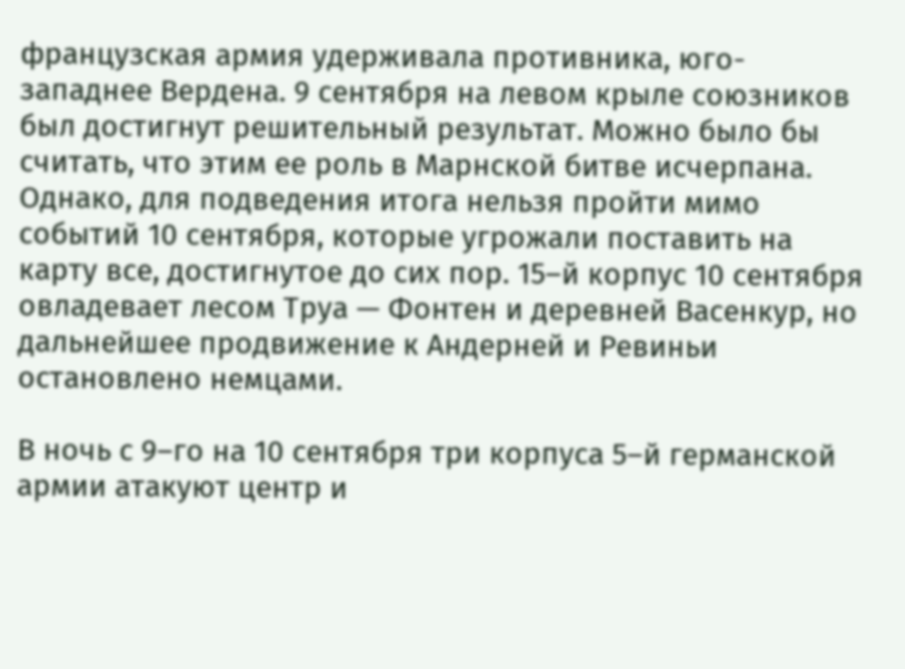французская армия удерживала противника, юго-западнее Вердена. 9 сентября на левом крыле союзников был достигнут решительный результат. Можно было бы считать, что этим ее роль в Марнской битве исчерпана. Однако, для подведения итога нельзя пройти мимо событий 10 сентября, которые угрожали поставить на карту все, достигнутое до сих пор. 15–й корпус 10 сентября овладевает лесом Труа — Фонтен и деревней Васенкур, но дальнейшее продвижение к Андерней и Ревиньи остановлено немцами.

В ночь с 9–го на 10 сентября три корпуса 5–й германской армии атакуют центр и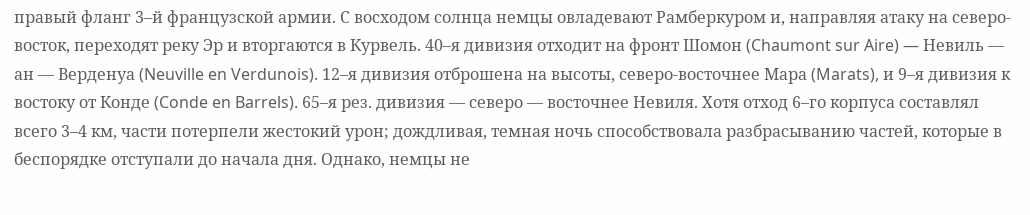правый фланг 3–й французской армии. С восходом солнца немцы овладевают Рамберкуром и, направляя атаку на северо-восток, переходят реку Эр и вторгаются в Курвель. 40–я дивизия отходит на фронт Шомон (Chaumont sur Aire) — Невиль — ан — Верденуа (Neuville en Verdunois). 12–я дивизия отброшена на высоты, северо-восточнее Мара (Marats), и 9–я дивизия к востоку от Конде (Conde en Barrels). 65–я рез. дивизия — северо — восточнее Невиля. Хотя отход 6–го корпуса составлял всего 3–4 км, части потерпели жестокий урон; дождливая, темная ночь способствовала разбрасыванию частей, которые в беспорядке отступали до начала дня. Однако, немцы не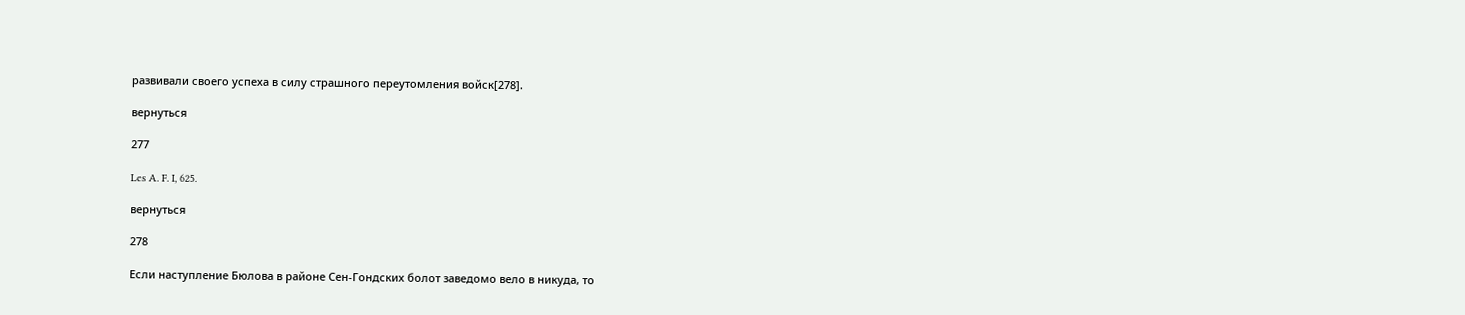развивали своего успеха в силу страшного переутомления войск[278].

вернуться

277

Les A. F. I, 625.

вернуться

278

Если наступление Бюлова в районе Сен-Гондских болот заведомо вело в никуда, то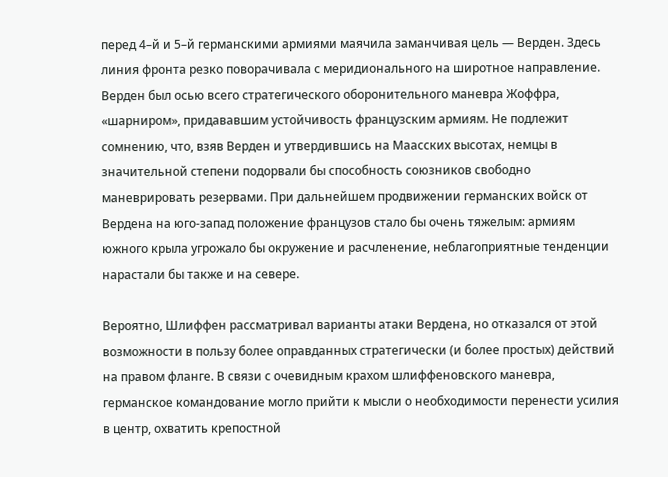перед 4–й и 5–й германскими армиями маячила заманчивая цель — Верден. Здесь линия фронта резко поворачивала с меридионального на широтное направление. Верден был осью всего стратегического оборонительного маневра Жоффра, «шарниром», придававшим устойчивость французским армиям. Не подлежит сомнению, что, взяв Верден и утвердившись на Маасских высотах, немцы в значительной степени подорвали бы способность союзников свободно маневрировать резервами. При дальнейшем продвижении германских войск от Вердена на юго-запад положение французов стало бы очень тяжелым: армиям южного крыла угрожало бы окружение и расчленение, неблагоприятные тенденции нарастали бы также и на севере.

Вероятно, Шлиффен рассматривал варианты атаки Вердена, но отказался от этой возможности в пользу более оправданных стратегически (и более простых) действий на правом фланге. В связи с очевидным крахом шлиффеновского маневра, германское командование могло прийти к мысли о необходимости перенести усилия в центр, охватить крепостной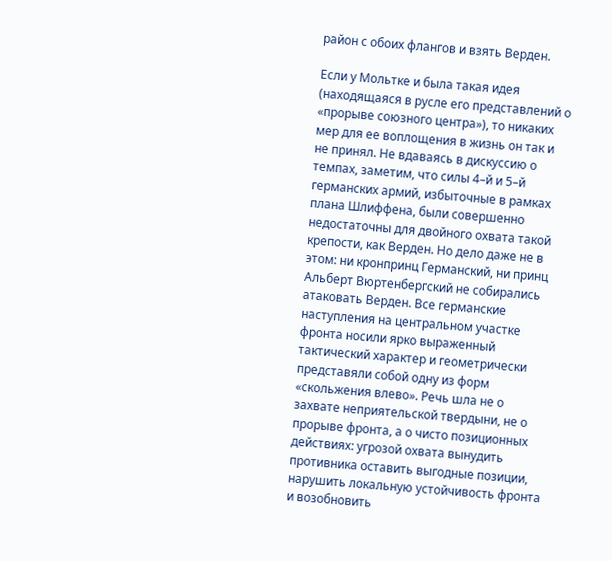район с обоих флангов и взять Верден.

Если у Мольтке и была такая идея (находящаяся в русле его представлений о «прорыве союзного центра»), то никаких мер для ее воплощения в жизнь он так и не принял. Не вдаваясь в дискуссию о темпах, заметим, что силы 4–й и 5–й германских армий, избыточные в рамках плана Шлиффена, были совершенно недостаточны для двойного охвата такой крепости, как Верден. Но дело даже не в этом: ни кронпринц Германский, ни принц Альберт Вюртенбергский не собирались атаковать Верден. Все германские наступления на центральном участке фронта носили ярко выраженный тактический характер и геометрически представяли собой одну из форм «скольжения влево». Речь шла не о захвате неприятельской твердыни, не о прорыве фронта, а о чисто позиционных действиях: угрозой охвата вынудить противника оставить выгодные позиции, нарушить локальную устойчивость фронта и возобновить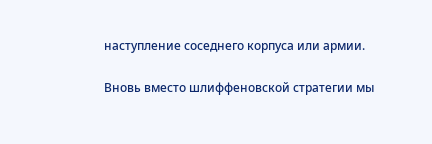наступление соседнего корпуса или армии.

Вновь вместо шлиффеновской стратегии мы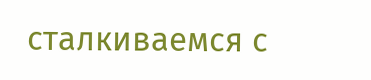сталкиваемся с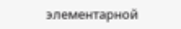элементарной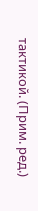тактикой. (Прим. ред.)